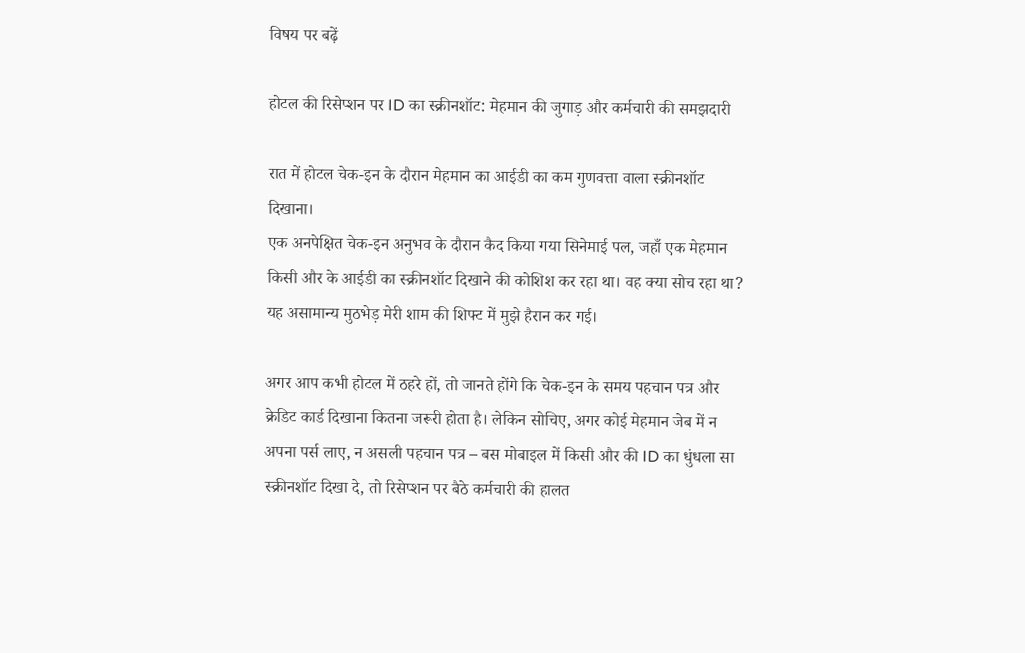विषय पर बढ़ें

होटल की रिसेप्शन पर ID का स्क्रीनशॉट: मेहमान की जुगाड़ और कर्मचारी की समझदारी

रात में होटल चेक-इन के दौरान मेहमान का आईडी का कम गुणवत्ता वाला स्क्रीनशॉट दिखाना।
एक अनपेक्षित चेक-इन अनुभव के दौरान कैद किया गया सिनेमाई पल, जहाँ एक मेहमान किसी और के आईडी का स्क्रीनशॉट दिखाने की कोशिश कर रहा था। वह क्या सोच रहा था? यह असामान्य मुठभेड़ मेरी शाम की शिफ्ट में मुझे हैरान कर गई।

अगर आप कभी होटल में ठहरे हों, तो जानते होंगे कि चेक-इन के समय पहचान पत्र और क्रेडिट कार्ड दिखाना कितना जरूरी होता है। लेकिन सोचिए, अगर कोई मेहमान जेब में न अपना पर्स लाए, न असली पहचान पत्र – बस मोबाइल में किसी और की ID का धुंधला सा स्क्रीनशॉट दिखा दे, तो रिसेप्शन पर बैठे कर्मचारी की हालत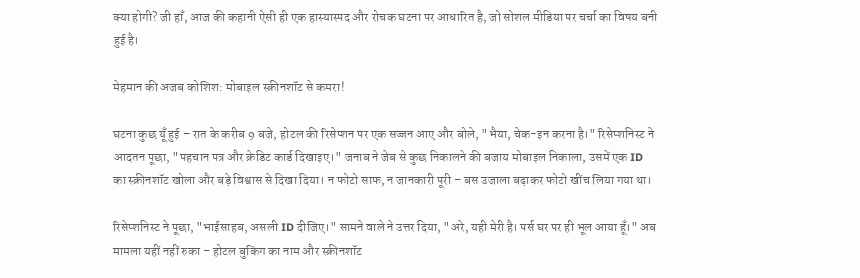क्या होगी? जी हाँ, आज की कहानी ऐसी ही एक हास्यास्पद और रोचक घटना पर आधारित है, जो सोशल मीडिया पर चर्चा का विषय बनी हुई है।

मेहमान की अजब कोशिश: मोबाइल स्क्रीनशॉट से कमरा!

घटना कुछ यूँ हुई – रात के करीब 9 बजे, होटल की रिसेप्शन पर एक सज्जन आए और बोले, "भैया, चेक-इन करना है।" रिसेप्शनिस्ट ने आदतन पूछा, "पहचान पत्र और क्रेडिट कार्ड दिखाइए।" जनाब ने जेब से कुछ निकालने की बजाय मोबाइल निकाला, उसमें एक ID का स्क्रीनशॉट खोला और बड़े विश्वास से दिखा दिया। न फोटो साफ, न जानकारी पूरी – बस उजाला बढ़ाकर फोटो खींच लिया गया था।

रिसेप्शनिस्ट ने पूछा, "भाईसाहब, असली ID दीजिए।" सामने वाले ने उत्तर दिया, "अरे, यही मेरी है। पर्स घर पर ही भूल आया हूँ।" अब मामला यहीं नहीं रुका – होटल बुकिंग का नाम और स्क्रीनशॉट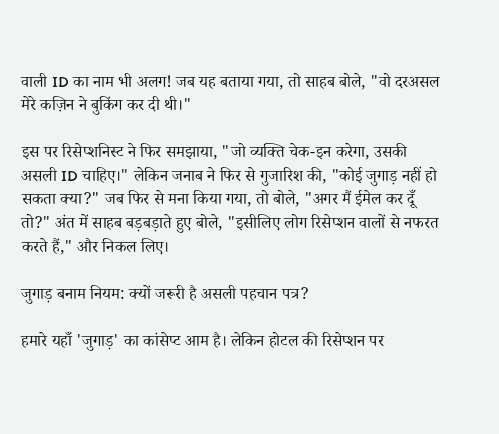वाली ID का नाम भी अलग! जब यह बताया गया, तो साहब बोले, "वो दरअसल मेरे कज़िन ने बुकिंग कर दी थी।"

इस पर रिसेप्शनिस्ट ने फिर समझाया, "जो व्यक्ति चेक-इन करेगा, उसकी असली ID चाहिए।" लेकिन जनाब ने फिर से गुजारिश की, "कोई जुगाड़ नहीं हो सकता क्या?" जब फिर से मना किया गया, तो बोले, "अगर मैं ईमेल कर दूँ तो?" अंत में साहब बड़बड़ाते हुए बोले, "इसीलिए लोग रिसेप्शन वालों से नफरत करते हैं," और निकल लिए।

जुगाड़ बनाम नियम: क्यों जरूरी है असली पहचान पत्र?

हमारे यहाँ 'जुगाड़' का कांसेप्ट आम है। लेकिन होटल की रिसेप्शन पर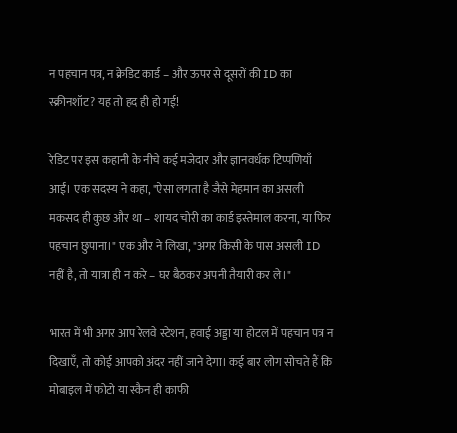न पहचान पत्र, न क्रेडिट कार्ड – और ऊपर से दूसरों की ID का स्क्रीनशॉट? यह तो हद ही हो गई!

रेडिट पर इस कहानी के नीचे कई मजेदार और ज्ञानवर्धक टिप्पणियाँ आईं। एक सदस्य ने कहा, "ऐसा लगता है जैसे मेहमान का असली मकसद ही कुछ और था – शायद चोरी का कार्ड इस्तेमाल करना, या फिर पहचान छुपाना।" एक और ने लिखा, "अगर किसी के पास असली ID नहीं है, तो यात्रा ही न करे – घर बैठकर अपनी तैयारी कर ले।"

भारत में भी अगर आप रेलवे स्टेशन, हवाई अड्डा या होटल में पहचान पत्र न दिखाएँ, तो कोई आपको अंदर नहीं जाने देगा। कई बार लोग सोचते हैं कि मोबाइल में फोटो या स्कैन ही काफी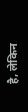है, लेकिन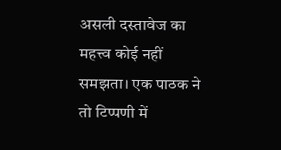असली दस्तावेज का महत्त्व कोई नहीं समझता। एक पाठक ने तो टिप्पणी में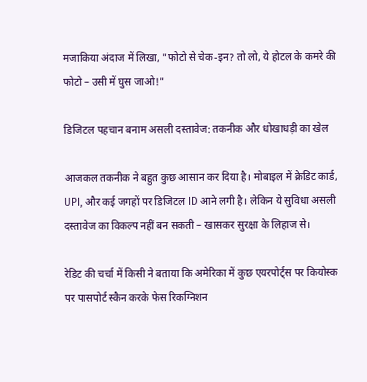मजाकिया अंदाज में लिखा, "फोटो से चेक-इन? तो लो, ये होटल के कमरे की फोटो – उसी में घुस जाओ!"

डिजिटल पहचान बनाम असली दस्तावेज: तकनीक और धोखाधड़ी का खेल

आजकल तकनीक ने बहुत कुछ आसान कर दिया है। मोबाइल में क्रेडिट कार्ड, UPI, और कई जगहों पर डिजिटल ID आने लगी है। लेकिन ये सुविधा असली दस्तावेज का विकल्प नहीं बन सकती – खासकर सुरक्षा के लिहाज से।

रेडिट की चर्चा में किसी ने बताया कि अमेरिका में कुछ एयरपोर्ट्स पर कियोस्क पर पासपोर्ट स्कैन करके फेस रिकग्निशन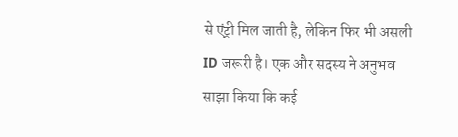से एंट्री मिल जाती है, लेकिन फिर भी असली ID जरूरी है। एक और सदस्य ने अनुभव साझा किया कि कई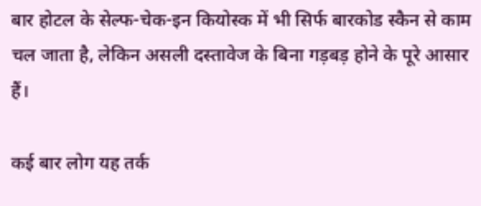बार होटल के सेल्फ-चेक-इन कियोस्क में भी सिर्फ बारकोड स्कैन से काम चल जाता है, लेकिन असली दस्तावेज के बिना गड़बड़ होने के पूरे आसार हैं।

कई बार लोग यह तर्क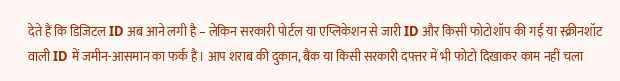देते हैं कि डिजिटल ID अब आने लगी है – लेकिन सरकारी पोर्टल या एप्लिकेशन से जारी ID और किसी फोटोशॉप की गई या स्क्रीनशॉट वाली ID में जमीन-आसमान का फर्क है। आप शराब की दुकान, बैंक या किसी सरकारी दफ्तर में भी फोटो दिखाकर काम नहीं चला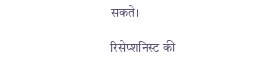सकते।

रिसेप्शनिस्ट की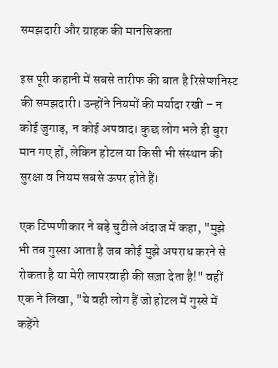समझदारी और ग्राहक की मानसिकता

इस पूरी कहानी में सबसे तारीफ की बात है रिसेप्शनिस्ट की समझदारी। उन्होंने नियमों की मर्यादा रखी – न कोई जुगाड़, न कोई अपवाद। कुछ लोग भले ही बुरा मान गए हों, लेकिन होटल या किसी भी संस्थान की सुरक्षा व नियम सबसे ऊपर होते हैं।

एक टिप्पणीकार ने बड़े चुटीले अंदाज में कहा, "मुझे भी तब गुस्सा आता है जब कोई मुझे अपराध करने से रोकता है या मेरी लापरवाही की सज़ा देता है!" वहीं एक ने लिखा, "ये वही लोग हैं जो होटल में गुस्से में कहेंगे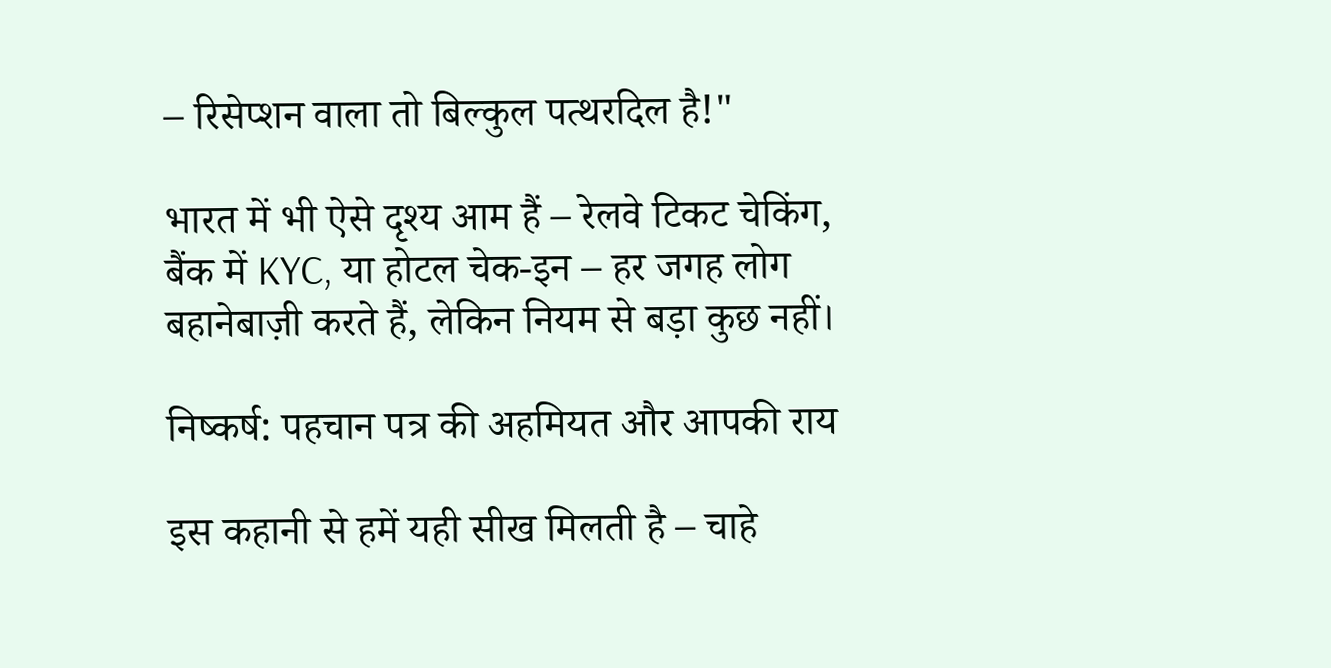– रिसेप्शन वाला तो बिल्कुल पत्थरदिल है!"

भारत में भी ऐसे दृश्य आम हैं – रेलवे टिकट चेकिंग, बैंक में KYC, या होटल चेक-इन – हर जगह लोग बहानेबाज़ी करते हैं, लेकिन नियम से बड़ा कुछ नहीं।

निष्कर्ष: पहचान पत्र की अहमियत और आपकी राय

इस कहानी से हमें यही सीख मिलती है – चाहे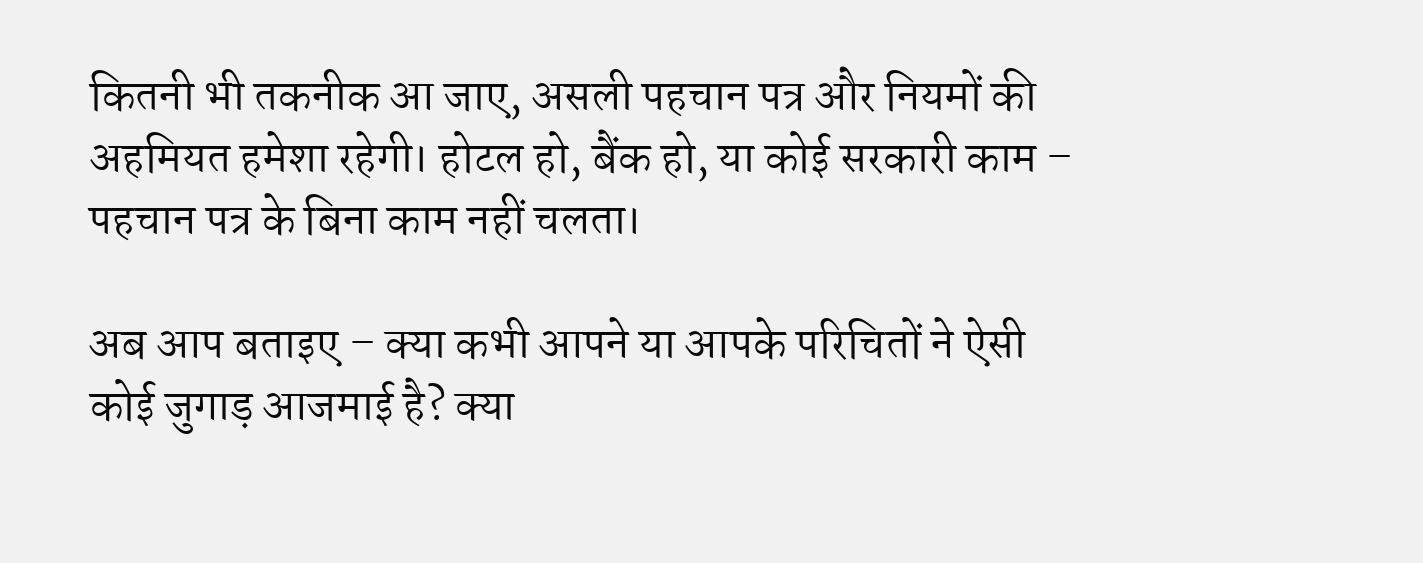कितनी भी तकनीक आ जाए, असली पहचान पत्र और नियमों की अहमियत हमेशा रहेगी। होटल हो, बैंक हो, या कोई सरकारी काम – पहचान पत्र के बिना काम नहीं चलता।

अब आप बताइए – क्या कभी आपने या आपके परिचितों ने ऐसी कोई जुगाड़ आजमाई है? क्या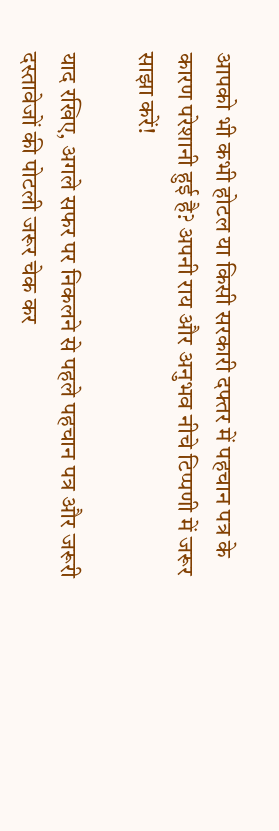आपको भी कभी होटल या किसी सरकारी दफ्तर में पहचान पत्र के कारण परेशानी हुई है? अपनी राय और अनुभव नीचे टिप्पणी में जरूर साझा करें!

याद रखिए, अगले सफर पर निकलने से पहले पहचान पत्र और जरूरी दस्तावेजों की पोटली जरूर चेक कर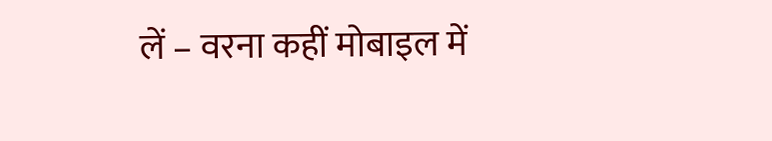लें – वरना कहीं मोबाइल में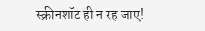स्क्रीनशॉट ही न रह जाए!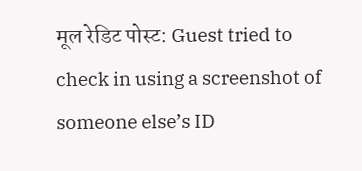मूल रेडिट पोस्ट: Guest tried to check in using a screenshot of someone else’s ID